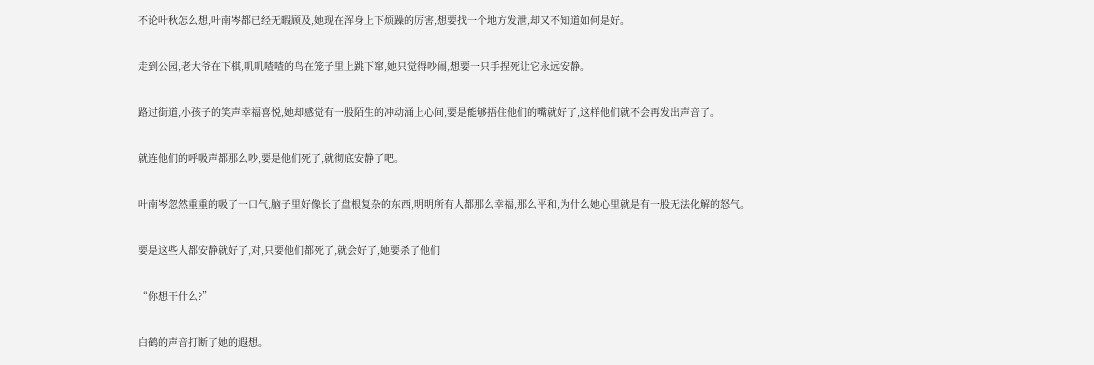不论叶秋怎么想,叶南岑都已经无暇顾及,她现在浑身上下烦躁的厉害,想要找一个地方发泄,却又不知道如何是好。

走到公园,老大爷在下棋,叽叽喳喳的鸟在笼子里上跳下窜,她只觉得吵闹,想要一只手捏死让它永远安静。

路过街道,小孩子的笑声幸福喜悦,她却感觉有一股陌生的冲动涌上心间,要是能够捂住他们的嘴就好了,这样他们就不会再发出声音了。

就连他们的呼吸声都那么吵,要是他们死了,就彻底安静了吧。

叶南岑忽然重重的吸了一口气,脑子里好像长了盘根复杂的东西,明明所有人都那么幸福,那么平和,为什么她心里就是有一股无法化解的怒气。

要是这些人都安静就好了,对,只要他们都死了,就会好了,她要杀了他们

“你想干什么?”

白鹤的声音打断了她的遐想。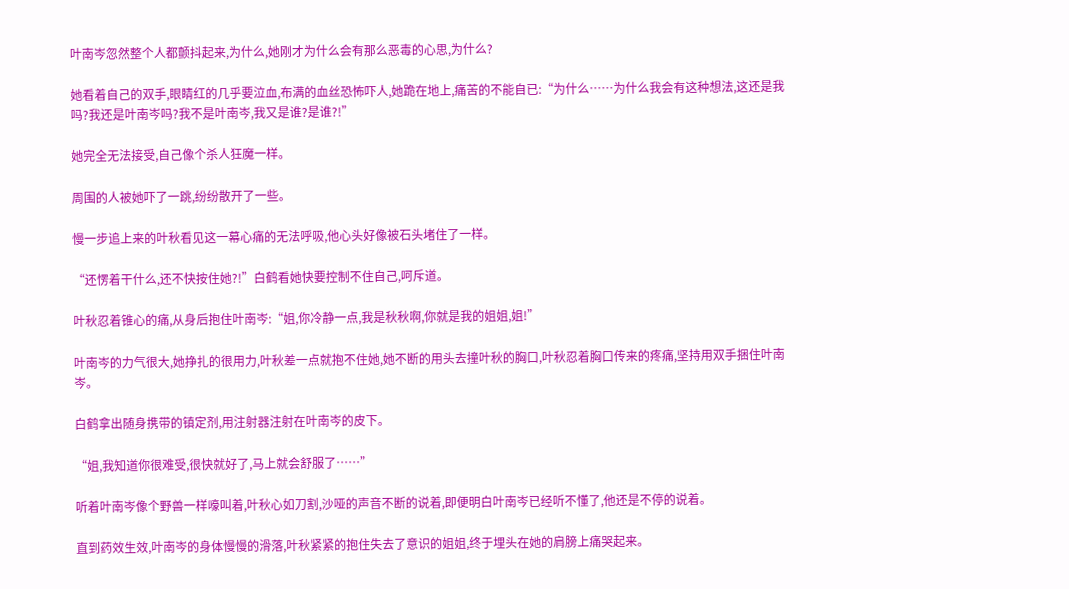叶南岑忽然整个人都颤抖起来,为什么,她刚才为什么会有那么恶毒的心思,为什么?

她看着自己的双手,眼睛红的几乎要泣血,布满的血丝恐怖吓人,她跪在地上,痛苦的不能自已:“为什么……为什么我会有这种想法,这还是我吗?我还是叶南岑吗?我不是叶南岑,我又是谁?是谁?!”

她完全无法接受,自己像个杀人狂魔一样。

周围的人被她吓了一跳,纷纷散开了一些。

慢一步追上来的叶秋看见这一幕心痛的无法呼吸,他心头好像被石头堵住了一样。

“还愣着干什么,还不快按住她?!”白鹤看她快要控制不住自己,呵斥道。

叶秋忍着锥心的痛,从身后抱住叶南岑:“姐,你冷静一点,我是秋秋啊,你就是我的姐姐,姐!”

叶南岑的力气很大,她挣扎的很用力,叶秋差一点就抱不住她,她不断的用头去撞叶秋的胸口,叶秋忍着胸口传来的疼痛,坚持用双手捆住叶南岑。

白鹤拿出随身携带的镇定剂,用注射器注射在叶南岑的皮下。

“姐,我知道你很难受,很快就好了,马上就会舒服了……”

听着叶南岑像个野兽一样嚎叫着,叶秋心如刀割,沙哑的声音不断的说着,即便明白叶南岑已经听不懂了,他还是不停的说着。

直到药效生效,叶南岑的身体慢慢的滑落,叶秋紧紧的抱住失去了意识的姐姐,终于埋头在她的肩膀上痛哭起来。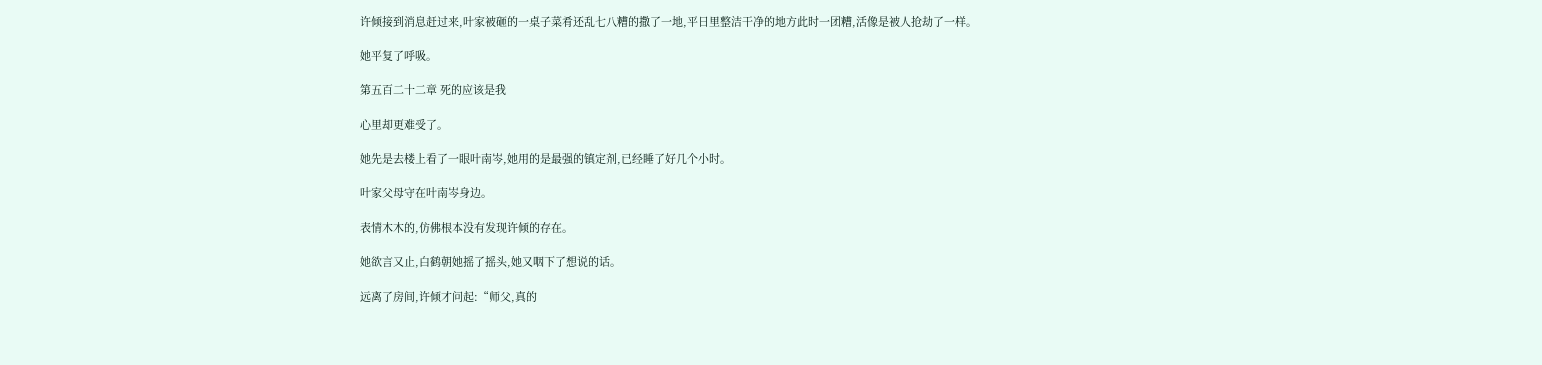许倾接到消息赶过来,叶家被砸的一桌子菜肴还乱七八糟的撒了一地,平日里整洁干净的地方此时一团糟,活像是被人抢劫了一样。

她平复了呼吸。

第五百二十二章 死的应该是我

心里却更难受了。

她先是去楼上看了一眼叶南岑,她用的是最强的镇定剂,已经睡了好几个小时。

叶家父母守在叶南岑身边。

表情木木的,仿佛根本没有发现许倾的存在。

她欲言又止,白鹤朝她摇了摇头,她又咽下了想说的话。

远离了房间,许倾才问起:“师父,真的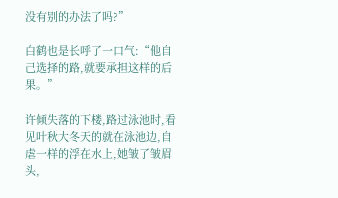没有别的办法了吗?”

白鹤也是长呼了一口气:“他自己选择的路,就要承担这样的后果。”

许倾失落的下楼,路过泳池时,看见叶秋大冬天的就在泳池边,自虐一样的浮在水上,她皱了皱眉头,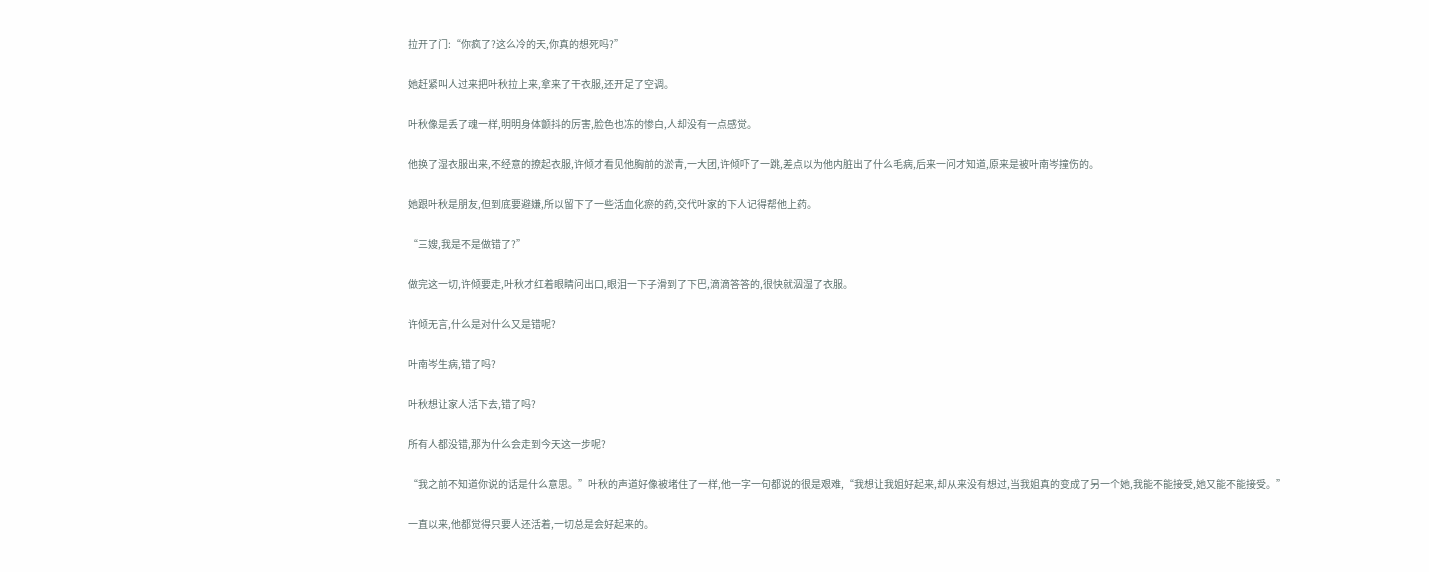拉开了门:“你疯了?这么冷的天,你真的想死吗?”

她赶紧叫人过来把叶秋拉上来,拿来了干衣服,还开足了空调。

叶秋像是丢了魂一样,明明身体颤抖的厉害,脸色也冻的惨白,人却没有一点感觉。

他换了湿衣服出来,不经意的撩起衣服,许倾才看见他胸前的淤青,一大团,许倾吓了一跳,差点以为他内脏出了什么毛病,后来一问才知道,原来是被叶南岑撞伤的。

她跟叶秋是朋友,但到底要避嫌,所以留下了一些活血化瘀的药,交代叶家的下人记得帮他上药。

“三嫂,我是不是做错了?”

做完这一切,许倾要走,叶秋才红着眼睛问出口,眼泪一下子滑到了下巴,滴滴答答的,很快就泅湿了衣服。

许倾无言,什么是对什么又是错呢?

叶南岑生病,错了吗?

叶秋想让家人活下去,错了吗?

所有人都没错,那为什么会走到今天这一步呢?

“我之前不知道你说的话是什么意思。”叶秋的声道好像被堵住了一样,他一字一句都说的很是艰难,“我想让我姐好起来,却从来没有想过,当我姐真的变成了另一个她,我能不能接受,她又能不能接受。”

一直以来,他都觉得只要人还活着,一切总是会好起来的。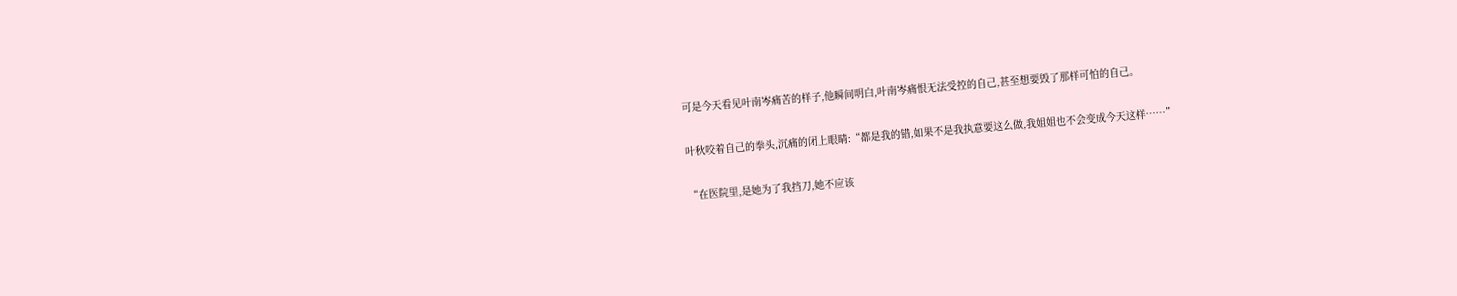可是今天看见叶南岑痛苦的样子,他瞬间明白,叶南岑痛恨无法受控的自己,甚至想要毁了那样可怕的自己。

叶秋咬着自己的拳头,沉痛的闭上眼睛:“都是我的错,如果不是我执意要这么做,我姐姐也不会变成今天这样……”

“在医院里,是她为了我挡刀,她不应该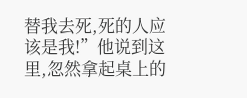替我去死,死的人应该是我!”他说到这里,忽然拿起桌上的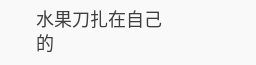水果刀扎在自己的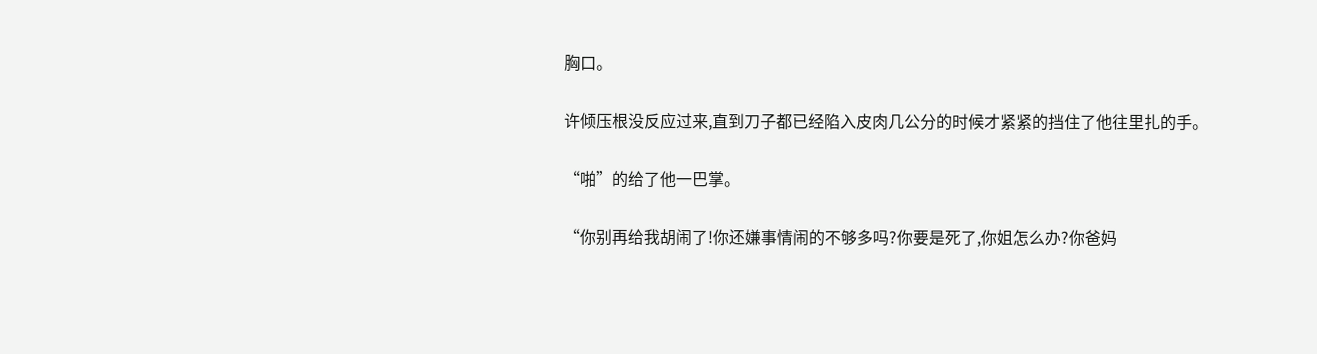胸口。

许倾压根没反应过来,直到刀子都已经陷入皮肉几公分的时候才紧紧的挡住了他往里扎的手。

“啪”的给了他一巴掌。

“你别再给我胡闹了!你还嫌事情闹的不够多吗?你要是死了,你姐怎么办?你爸妈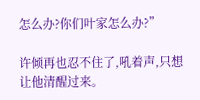怎么办?你们叶家怎么办?”

许倾再也忍不住了,吼着声,只想让他清醒过来。